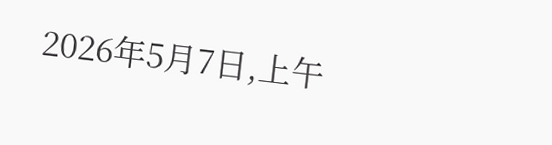2026年5月7日,上午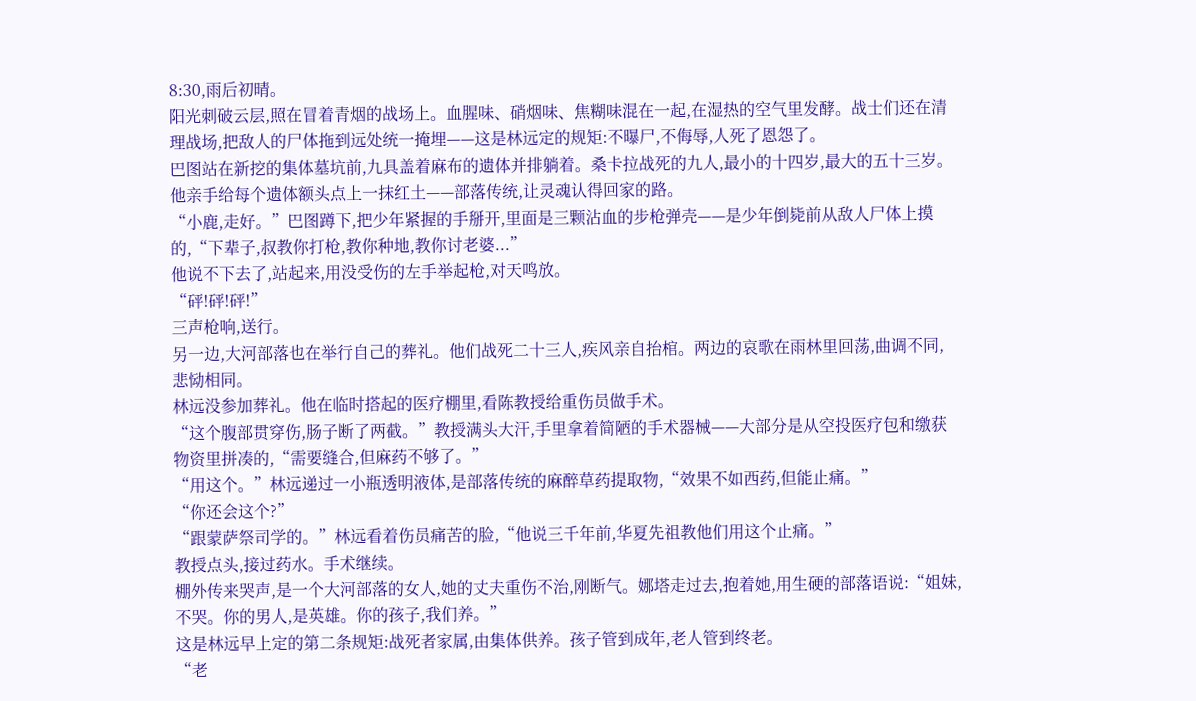8:30,雨后初晴。
阳光刺破云层,照在冒着青烟的战场上。血腥味、硝烟味、焦糊味混在一起,在湿热的空气里发酵。战士们还在清理战场,把敌人的尸体拖到远处统一掩埋——这是林远定的规矩:不曝尸,不侮辱,人死了恩怨了。
巴图站在新挖的集体墓坑前,九具盖着麻布的遗体并排躺着。桑卡拉战死的九人,最小的十四岁,最大的五十三岁。他亲手给每个遗体额头点上一抹红土——部落传统,让灵魂认得回家的路。
“小鹿,走好。”巴图蹲下,把少年紧握的手掰开,里面是三颗沾血的步枪弹壳——是少年倒毙前从敌人尸体上摸的,“下辈子,叔教你打枪,教你种地,教你讨老婆...”
他说不下去了,站起来,用没受伤的左手举起枪,对天鸣放。
“砰!砰!砰!”
三声枪响,送行。
另一边,大河部落也在举行自己的葬礼。他们战死二十三人,疾风亲自抬棺。两边的哀歌在雨林里回荡,曲调不同,悲恸相同。
林远没参加葬礼。他在临时搭起的医疗棚里,看陈教授给重伤员做手术。
“这个腹部贯穿伤,肠子断了两截。”教授满头大汗,手里拿着简陋的手术器械——大部分是从空投医疗包和缴获物资里拼凑的,“需要缝合,但麻药不够了。”
“用这个。”林远递过一小瓶透明液体,是部落传统的麻醉草药提取物,“效果不如西药,但能止痛。”
“你还会这个?”
“跟蒙萨祭司学的。”林远看着伤员痛苦的脸,“他说三千年前,华夏先祖教他们用这个止痛。”
教授点头,接过药水。手术继续。
棚外传来哭声,是一个大河部落的女人,她的丈夫重伤不治,刚断气。娜塔走过去,抱着她,用生硬的部落语说:“姐妹,不哭。你的男人,是英雄。你的孩子,我们养。”
这是林远早上定的第二条规矩:战死者家属,由集体供养。孩子管到成年,老人管到终老。
“老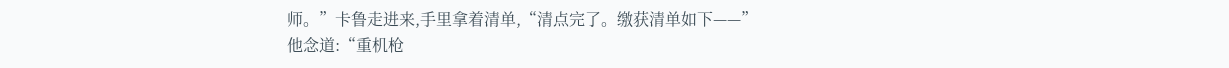师。”卡鲁走进来,手里拿着清单,“清点完了。缴获清单如下——”
他念道:“重机枪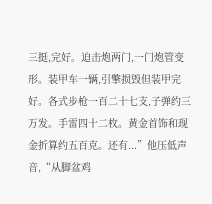三挺,完好。迫击炮两门,一门炮管变形。装甲车一辆,引擎损毁但装甲完好。各式步枪一百二十七支,子弹约三万发。手雷四十二枚。黄金首饰和现金折算约五百克。还有...”他压低声音,“从脚盆鸡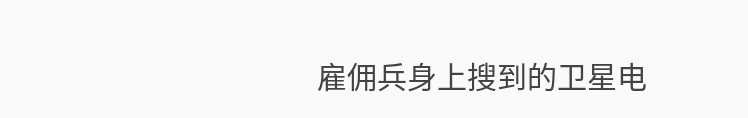雇佣兵身上搜到的卫星电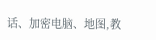话、加密电脑、地图,教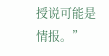授说可能是情报。”